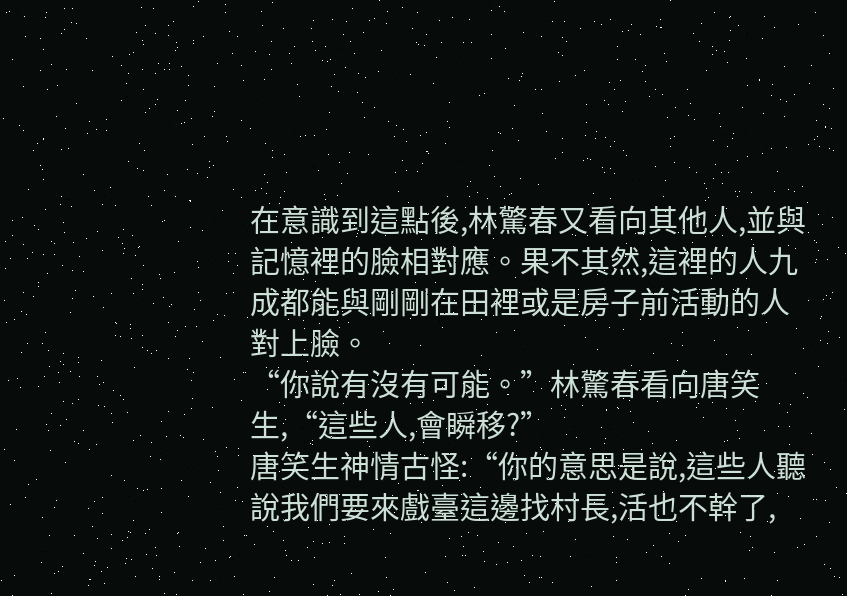在意識到這點後,林驚春又看向其他人,並與記憶裡的臉相對應。果不其然,這裡的人九成都能與剛剛在田裡或是房子前活動的人對上臉。
“你說有沒有可能。”林驚春看向唐笑生,“這些人,會瞬移?”
唐笑生神情古怪:“你的意思是說,這些人聽說我們要來戲臺這邊找村長,活也不幹了,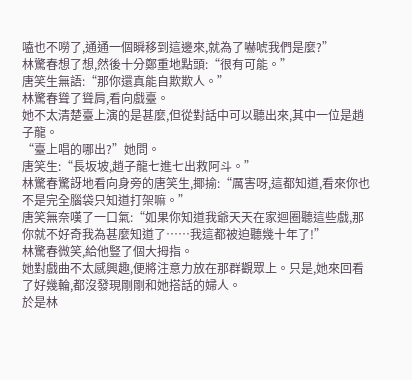嗑也不嘮了,通通一個瞬移到這邊來,就為了嚇唬我們是麼?”
林驚春想了想,然後十分鄭重地點頭:“很有可能。”
唐笑生無語:“那你還真能自欺欺人。”
林驚春聳了聳肩,看向戲臺。
她不太清楚臺上演的是甚麼,但從對話中可以聽出來,其中一位是趙子龍。
“臺上唱的哪出?”她問。
唐笑生:“長坂坡,趙子龍七進七出救阿斗。”
林驚春驚訝地看向身旁的唐笑生,揶揄:“厲害呀,這都知道,看來你也不是完全腦袋只知道打架嘛。”
唐笑無奈嘆了一口氣:“如果你知道我爺天天在家迴圈聽這些戲,那你就不好奇我為甚麼知道了……我這都被迫聽幾十年了!”
林驚春微笑,給他豎了個大拇指。
她對戲曲不太感興趣,便將注意力放在那群觀眾上。只是,她來回看了好幾輪,都沒發現剛剛和她搭話的婦人。
於是林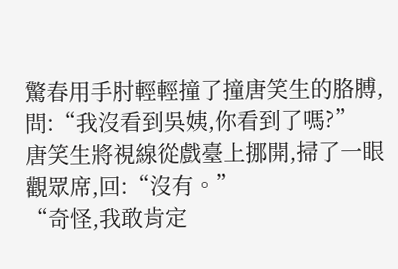驚春用手肘輕輕撞了撞唐笑生的胳膊,問:“我沒看到吳姨,你看到了嗎?”
唐笑生將視線從戲臺上挪開,掃了一眼觀眾席,回:“沒有。”
“奇怪,我敢肯定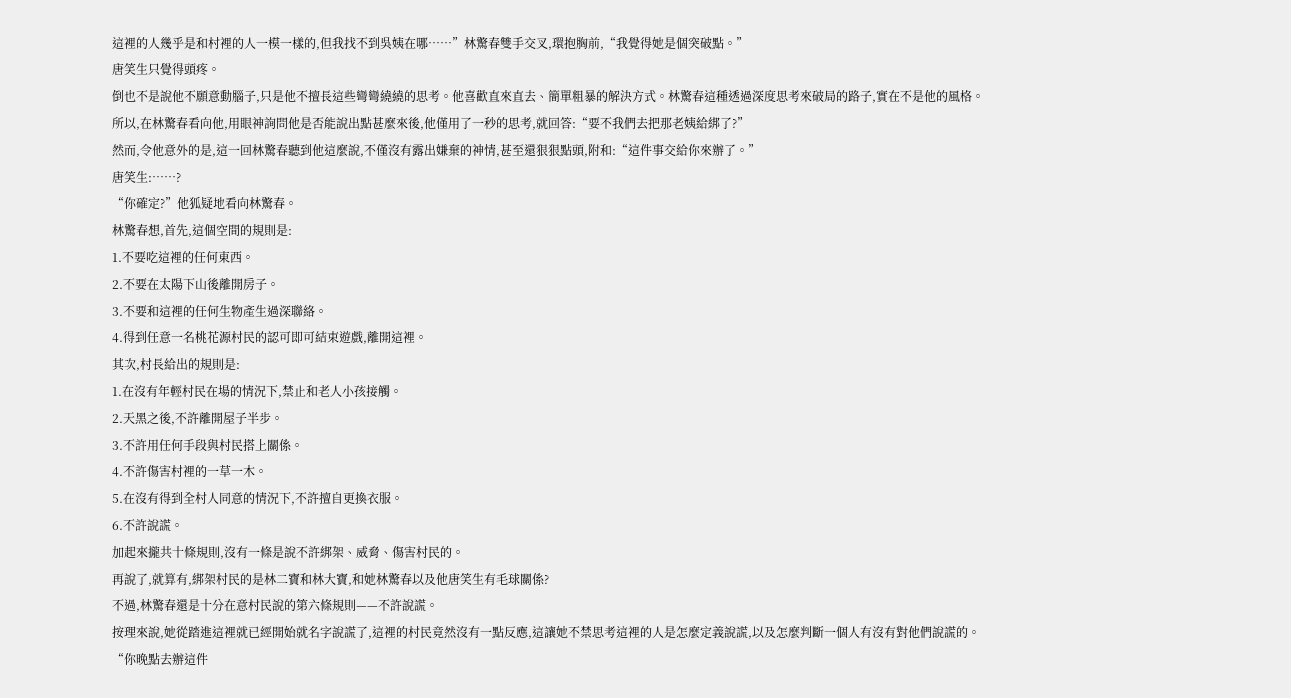這裡的人幾乎是和村裡的人一模一樣的,但我找不到吳姨在哪……”林驚春雙手交叉,環抱胸前,“我覺得她是個突破點。”
唐笑生只覺得頭疼。
倒也不是說他不願意動腦子,只是他不擅長這些彎彎繞繞的思考。他喜歡直來直去、簡單粗暴的解決方式。林驚春這種透過深度思考來破局的路子,實在不是他的風格。
所以,在林驚春看向他,用眼神詢問他是否能說出點甚麼來後,他僅用了一秒的思考,就回答:“要不我們去把那老姨給綁了?”
然而,令他意外的是,這一回林驚春聽到他這麼說,不僅沒有露出嫌棄的神情,甚至還狠狠點頭,附和:“這件事交給你來辦了。”
唐笑生:……?
“你確定?”他狐疑地看向林驚春。
林驚春想,首先,這個空間的規則是:
1.不要吃這裡的任何東西。
2.不要在太陽下山後離開房子。
3.不要和這裡的任何生物產生過深聯絡。
4.得到任意一名桃花源村民的認可即可結束遊戲,離開這裡。
其次,村長給出的規則是:
1.在沒有年輕村民在場的情況下,禁止和老人小孩接觸。
2.天黑之後,不許離開屋子半步。
3.不許用任何手段與村民搭上關係。
4.不許傷害村裡的一草一木。
5.在沒有得到全村人同意的情況下,不許擅自更換衣服。
6.不許說謊。
加起來攏共十條規則,沒有一條是說不許綁架、威脅、傷害村民的。
再說了,就算有,綁架村民的是林二寶和林大寶,和她林驚春以及他唐笑生有毛球關係?
不過,林驚春還是十分在意村民說的第六條規則——不許說謊。
按理來說,她從踏進這裡就已經開始就名字說謊了,這裡的村民竟然沒有一點反應,這讓她不禁思考這裡的人是怎麼定義說謊,以及怎麼判斷一個人有沒有對他們說謊的。
“你晚點去辦這件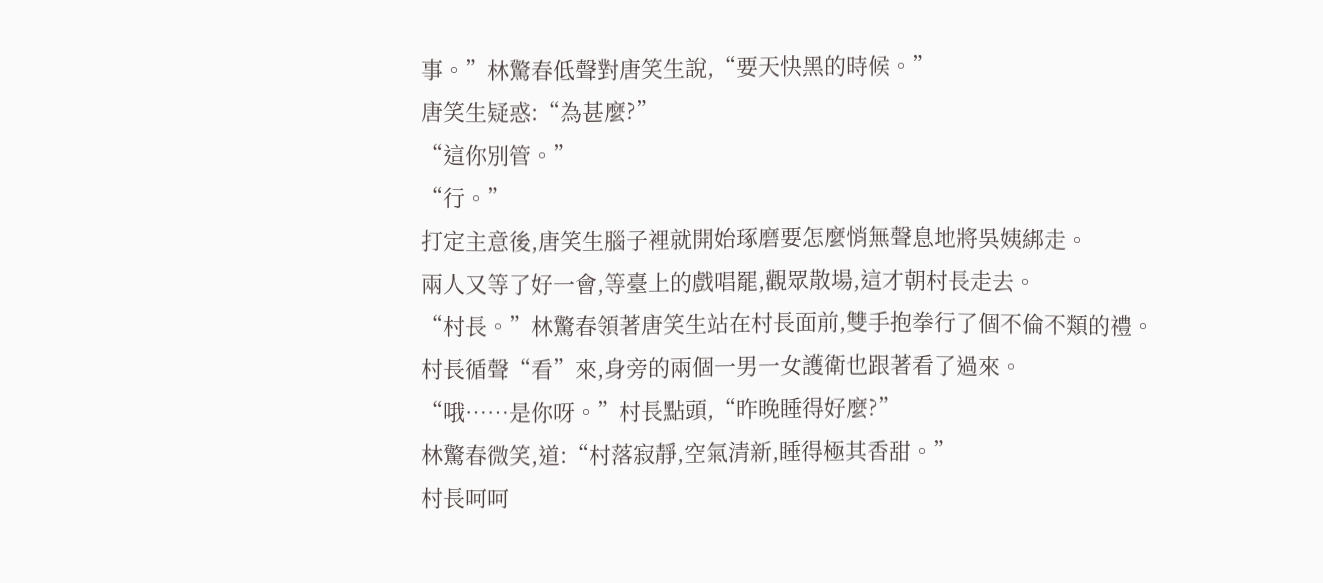事。”林驚春低聲對唐笑生說,“要天快黑的時候。”
唐笑生疑惑:“為甚麼?”
“這你別管。”
“行。”
打定主意後,唐笑生腦子裡就開始琢磨要怎麼悄無聲息地將吳姨綁走。
兩人又等了好一會,等臺上的戲唱罷,觀眾散場,這才朝村長走去。
“村長。”林驚春領著唐笑生站在村長面前,雙手抱拳行了個不倫不類的禮。
村長循聲“看”來,身旁的兩個一男一女護衛也跟著看了過來。
“哦……是你呀。”村長點頭,“昨晚睡得好麼?”
林驚春微笑,道:“村落寂靜,空氣清新,睡得極其香甜。”
村長呵呵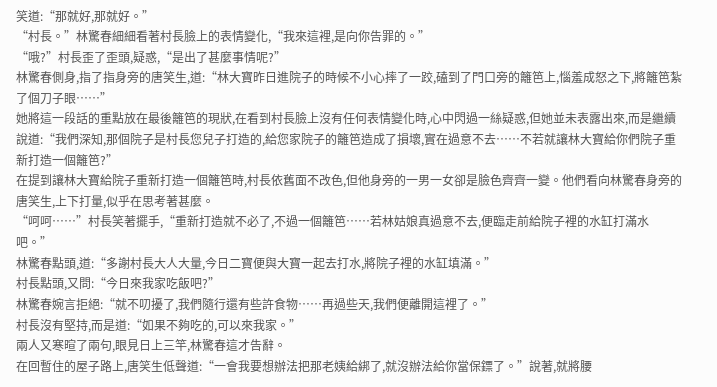笑道:“那就好,那就好。”
“村長。”林驚春細細看著村長臉上的表情變化,“我來這裡,是向你告罪的。”
“哦?”村長歪了歪頭,疑惑,“是出了甚麼事情呢?”
林驚春側身,指了指身旁的唐笑生,道:“林大寶昨日進院子的時候不小心摔了一跤,磕到了門口旁的籬笆上,惱羞成怒之下,將籬笆紮了個刀子眼……”
她將這一段話的重點放在最後籬笆的現狀,在看到村長臉上沒有任何表情變化時,心中閃過一絲疑惑,但她並未表露出來,而是繼續說道:“我們深知,那個院子是村長您兒子打造的,給您家院子的籬笆造成了損壞,實在過意不去……不若就讓林大寶給你們院子重新打造一個籬笆?”
在提到讓林大寶給院子重新打造一個籬笆時,村長依舊面不改色,但他身旁的一男一女卻是臉色齊齊一變。他們看向林驚春身旁的唐笑生,上下打量,似乎在思考著甚麼。
“呵呵……”村長笑著擺手,“重新打造就不必了,不過一個籬笆……若林姑娘真過意不去,便臨走前給院子裡的水缸打滿水吧。”
林驚春點頭,道:“多謝村長大人大量,今日二寶便與大寶一起去打水,將院子裡的水缸填滿。”
村長點頭,又問:“今日來我家吃飯吧?”
林驚春婉言拒絕:“就不叨擾了,我們隨行還有些許食物……再過些天,我們便離開這裡了。”
村長沒有堅持,而是道:“如果不夠吃的,可以來我家。”
兩人又寒暄了兩句,眼見日上三竿,林驚春這才告辭。
在回暫住的屋子路上,唐笑生低聲道:“一會我要想辦法把那老姨給綁了,就沒辦法給你當保鏢了。”說著,就將腰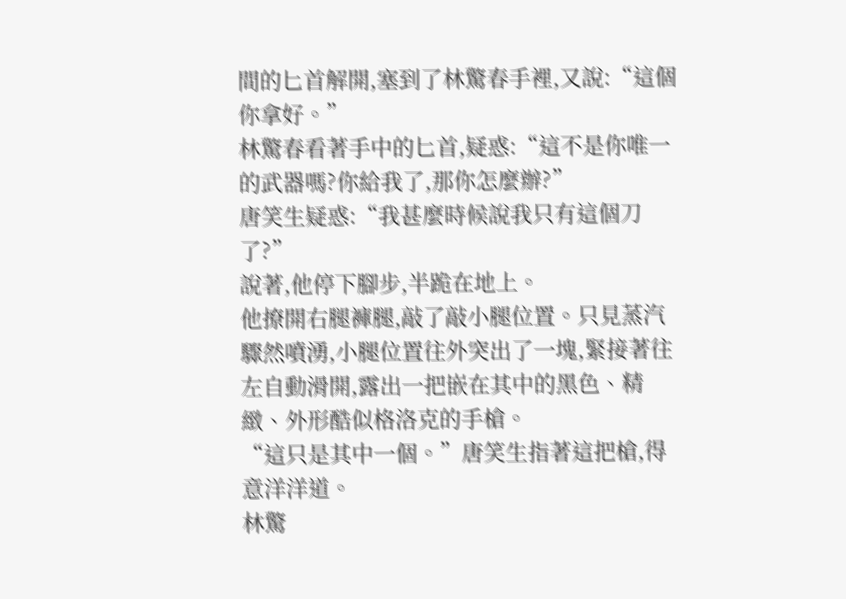間的匕首解開,塞到了林驚春手裡,又說:“這個你拿好。”
林驚春看著手中的匕首,疑惑:“這不是你唯一的武器嗎?你給我了,那你怎麼辦?”
唐笑生疑惑:“我甚麼時候說我只有這個刀了?”
說著,他停下腳步,半跪在地上。
他撩開右腿褲腿,敲了敲小腿位置。只見蒸汽驟然噴湧,小腿位置往外突出了一塊,緊接著往左自動滑開,露出一把嵌在其中的黑色、精緻、外形酷似格洛克的手槍。
“這只是其中一個。”唐笑生指著這把槍,得意洋洋道。
林驚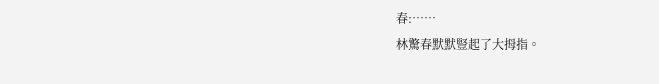春:……
林驚春默默豎起了大拇指。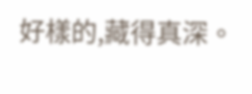好樣的,藏得真深。